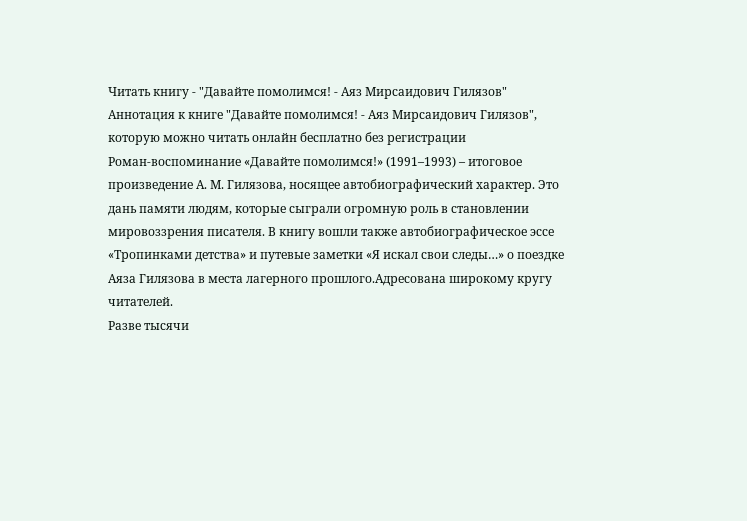Читать книгу - "Давайте помолимся! - Аяз Мирсаидович Гилязов"
Аннотация к книге "Давайте помолимся! - Аяз Мирсаидович Гилязов", которую можно читать онлайн бесплатно без регистрации
Роман-воспоминание «Давайте помолимся!» (1991–1993) – итоговое произведение А. М. Гилязова, носящее автобиографический характер. Это дань памяти людям, которые сыграли огромную роль в становлении мировоззрения писателя. В книгу вошли также автобиографическое эссе «Тропинками детства» и путевые заметки «Я искал свои следы…» о поездке Аяза Гилязова в места лагерного прошлого.Адресована широкому кругу читателей.
Разве тысячи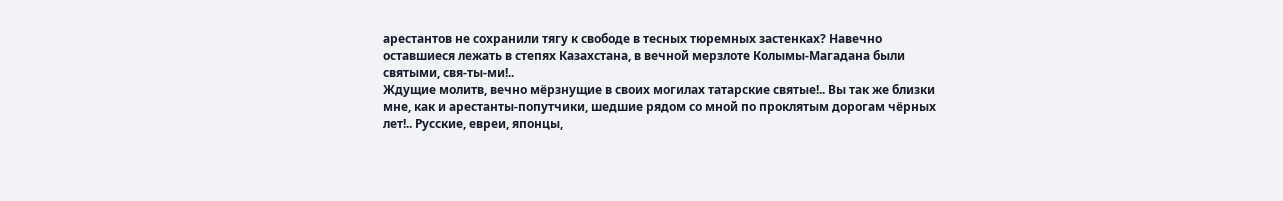арестантов не сохранили тягу к свободе в тесных тюремных застенках? Навечно оставшиеся лежать в степях Казахстана, в вечной мерзлоте Колымы-Магадана были святыми, свя-ты-ми!..
Ждущие молитв, вечно мёрзнущие в своих могилах татарские святые!.. Вы так же близки мне, как и арестанты-попутчики, шедшие рядом со мной по проклятым дорогам чёрных лет!.. Русские, евреи, японцы,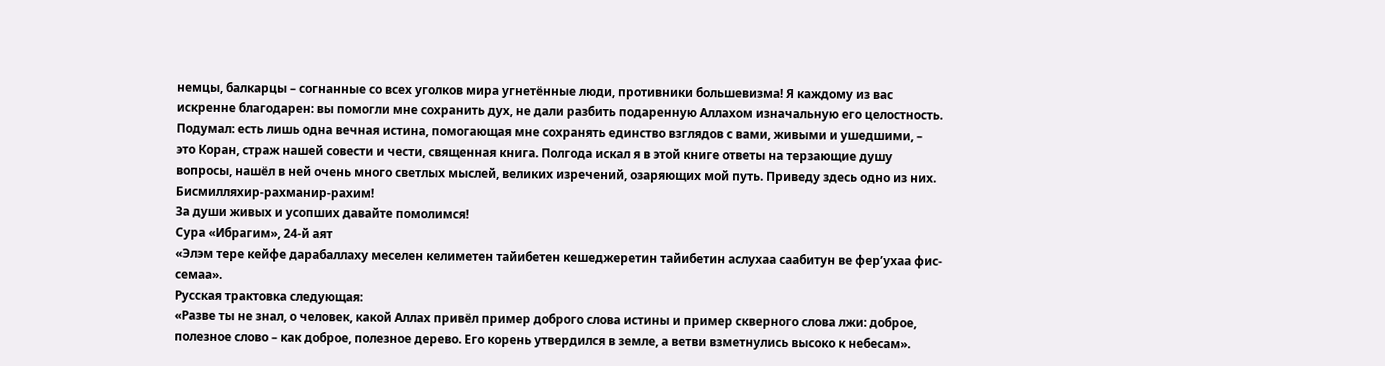немцы, балкарцы – согнанные со всех уголков мира угнетённые люди, противники большевизма! Я каждому из вас искренне благодарен: вы помогли мне сохранить дух, не дали разбить подаренную Аллахом изначальную его целостность.
Подумал: есть лишь одна вечная истина, помогающая мне сохранять единство взглядов с вами, живыми и ушедшими, – это Коран, страж нашей совести и чести, священная книга. Полгода искал я в этой книге ответы на терзающие душу вопросы, нашёл в ней очень много светлых мыслей, великих изречений, озаряющих мой путь. Приведу здесь одно из них.
Бисмилляхир-рахманир-рахим!
За души живых и усопших давайте помолимся!
Сура «Ибрагим», 24-й аят
«Элэм тере кейфе дарабаллаху меселен келиметен тайибетен кешеджеретин тайибетин аслухаа саабитун ве фер’ухаа фис-семаа».
Русская трактовка следующая:
«Разве ты не знал, о человек, какой Аллах привёл пример доброго слова истины и пример скверного слова лжи: доброе, полезное слово – как доброе, полезное дерево. Его корень утвердился в земле, а ветви взметнулись высоко к небесам».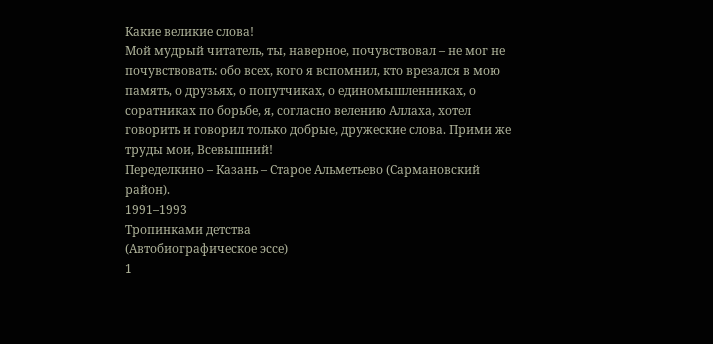Какие великие слова!
Мой мудрый читатель, ты, наверное, почувствовал – не мог не почувствовать: обо всех, кого я вспомнил, кто врезался в мою память, о друзьях, о попутчиках, о единомышленниках, о соратниках по борьбе, я, согласно велению Аллаха, хотел говорить и говорил только добрые, дружеские слова. Прими же труды мои, Всевышний!
Переделкино – Казань – Старое Альметьево (Сармановский район).
1991–1993
Тропинками детства
(Автобиографическое эссе)
1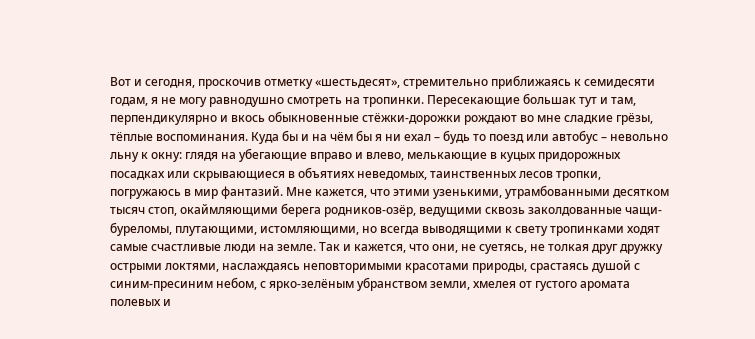Вот и сегодня, проскочив отметку «шестьдесят», стремительно приближаясь к семидесяти годам, я не могу равнодушно смотреть на тропинки. Пересекающие большак тут и там, перпендикулярно и вкось обыкновенные стёжки-дорожки рождают во мне сладкие грёзы, тёплые воспоминания. Куда бы и на чём бы я ни ехал – будь то поезд или автобус – невольно льну к окну: глядя на убегающие вправо и влево, мелькающие в куцых придорожных посадках или скрывающиеся в объятиях неведомых, таинственных лесов тропки, погружаюсь в мир фантазий. Мне кажется, что этими узенькими, утрамбованными десятком тысяч стоп, окаймляющими берега родников-озёр, ведущими сквозь заколдованные чащи-буреломы, плутающими, истомляющими, но всегда выводящими к свету тропинками ходят самые счастливые люди на земле. Так и кажется, что они, не суетясь, не толкая друг дружку острыми локтями, наслаждаясь неповторимыми красотами природы, срастаясь душой с синим-пресиним небом, с ярко-зелёным убранством земли, хмелея от густого аромата полевых и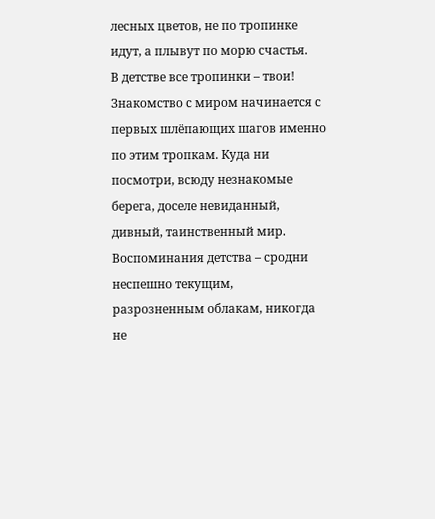лесных цветов, не по тропинке идут, а плывут по морю счастья.
В детстве все тропинки – твои! Знакомство с миром начинается с первых шлёпающих шагов именно по этим тропкам. Куда ни посмотри, всюду незнакомые берега, доселе невиданный, дивный, таинственный мир.
Воспоминания детства – сродни неспешно текущим, разрозненным облакам, никогда не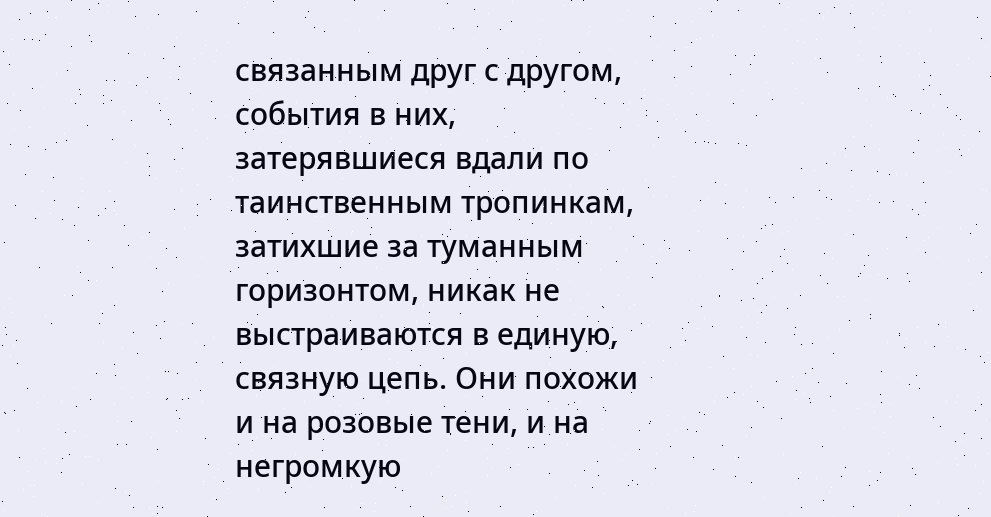связанным друг с другом, события в них, затерявшиеся вдали по таинственным тропинкам, затихшие за туманным горизонтом, никак не выстраиваются в единую, связную цепь. Они похожи и на розовые тени, и на негромкую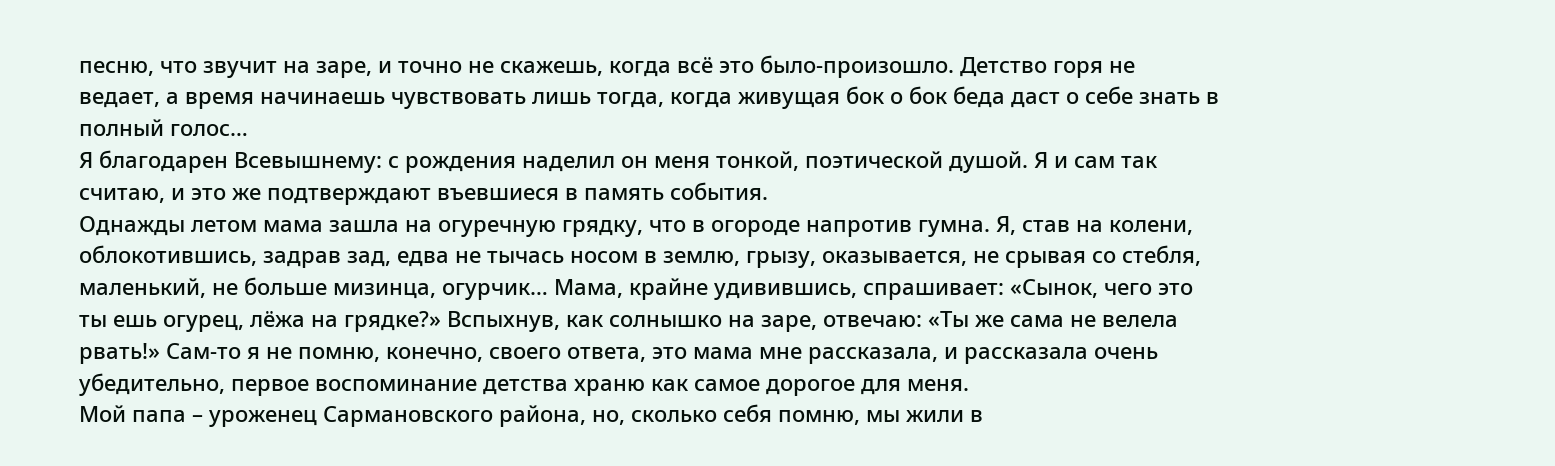песню, что звучит на заре, и точно не скажешь, когда всё это было-произошло. Детство горя не ведает, а время начинаешь чувствовать лишь тогда, когда живущая бок о бок беда даст о себе знать в полный голос…
Я благодарен Всевышнему: с рождения наделил он меня тонкой, поэтической душой. Я и сам так считаю, и это же подтверждают въевшиеся в память события.
Однажды летом мама зашла на огуречную грядку, что в огороде напротив гумна. Я, став на колени, облокотившись, задрав зад, едва не тычась носом в землю, грызу, оказывается, не срывая со стебля, маленький, не больше мизинца, огурчик… Мама, крайне удивившись, спрашивает: «Сынок, чего это ты ешь огурец, лёжа на грядке?» Вспыхнув, как солнышко на заре, отвечаю: «Ты же сама не велела рвать!» Сам-то я не помню, конечно, своего ответа, это мама мне рассказала, и рассказала очень убедительно, первое воспоминание детства храню как самое дорогое для меня.
Мой папа – уроженец Сармановского района, но, сколько себя помню, мы жили в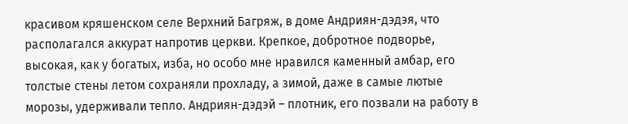красивом кряшенском селе Верхний Багряж, в доме Андриян-дэдэя, что располагался аккурат напротив церкви. Крепкое, добротное подворье, высокая, как у богатых, изба, но особо мне нравился каменный амбар, его толстые стены летом сохраняли прохладу, а зимой, даже в самые лютые морозы, удерживали тепло. Андриян-дэдэй – плотник, его позвали на работу в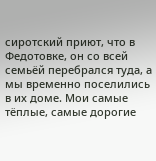сиротский приют, что в Федотовке, он со всей семьёй перебрался туда, а мы временно поселились в их доме. Мои самые тёплые, самые дорогие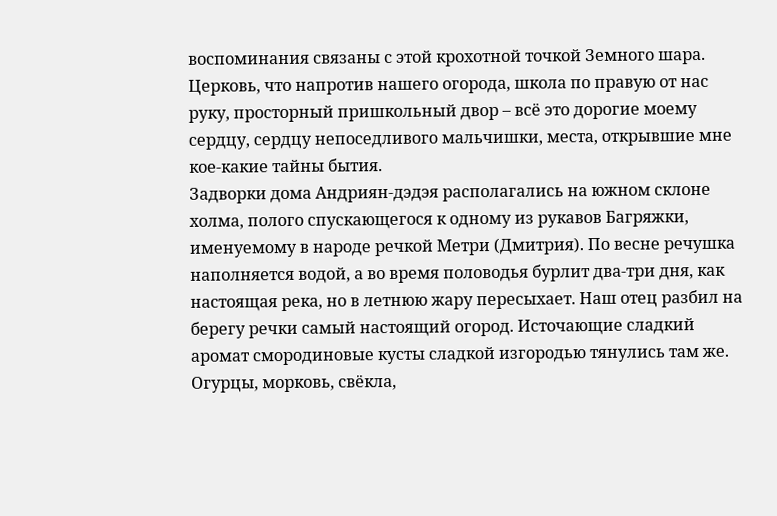воспоминания связаны с этой крохотной точкой Земного шара. Церковь, что напротив нашего огорода, школа по правую от нас руку, просторный пришкольный двор – всё это дорогие моему сердцу, сердцу непоседливого мальчишки, места, открывшие мне кое-какие тайны бытия.
Задворки дома Андриян-дэдэя располагались на южном склоне холма, полого спускающегося к одному из рукавов Багряжки, именуемому в народе речкой Метри (Дмитрия). По весне речушка наполняется водой, а во время половодья бурлит два-три дня, как настоящая река, но в летнюю жару пересыхает. Наш отец разбил на берегу речки самый настоящий огород. Источающие сладкий аромат смородиновые кусты сладкой изгородью тянулись там же. Огурцы, морковь, свёкла,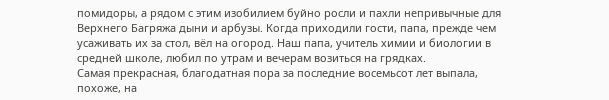помидоры, а рядом с этим изобилием буйно росли и пахли непривычные для Верхнего Багряжа дыни и арбузы. Когда приходили гости, папа, прежде чем усаживать их за стол, вёл на огород. Наш папа, учитель химии и биологии в средней школе, любил по утрам и вечерам возиться на грядках.
Самая прекрасная, благодатная пора за последние восемьсот лет выпала, похоже, на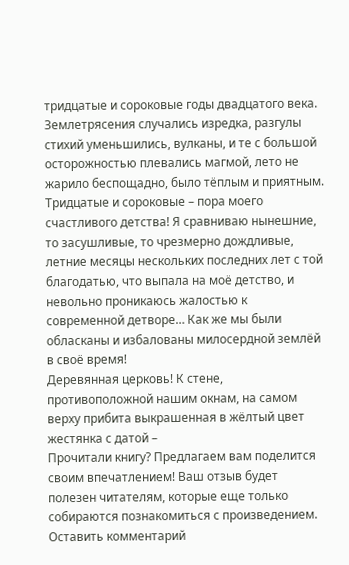тридцатые и сороковые годы двадцатого века. Землетрясения случались изредка, разгулы стихий уменьшились, вулканы, и те с большой осторожностью плевались магмой, лето не жарило беспощадно, было тёплым и приятным. Тридцатые и сороковые – пора моего счастливого детства! Я сравниваю нынешние, то засушливые, то чрезмерно дождливые, летние месяцы нескольких последних лет с той благодатью, что выпала на моё детство, и невольно проникаюсь жалостью к современной детворе… Как же мы были обласканы и избалованы милосердной землёй в своё время!
Деревянная церковь! К стене, противоположной нашим окнам, на самом верху прибита выкрашенная в жёлтый цвет жестянка с датой –
Прочитали книгу? Предлагаем вам поделится своим впечатлением! Ваш отзыв будет полезен читателям, которые еще только собираются познакомиться с произведением.
Оставить комментарий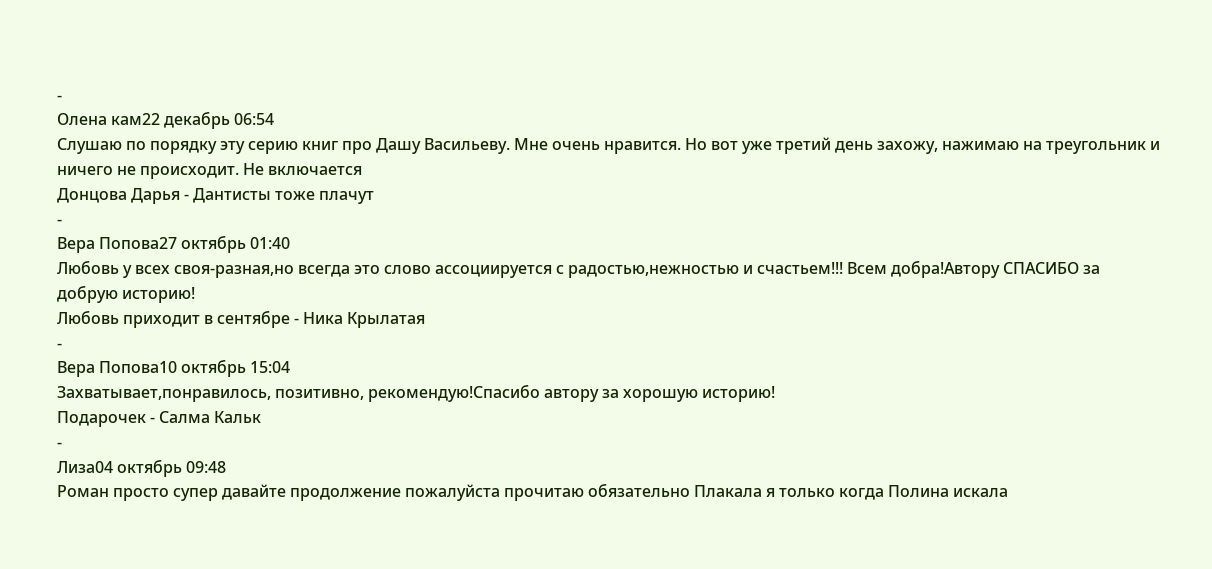-
Олена кам22 декабрь 06:54
Слушаю по порядку эту серию книг про Дашу Васильеву. Мне очень нравится. Но вот уже третий день захожу, нажимаю на треугольник и ничего не происходит. Не включается
Донцова Дарья - Дантисты тоже плачут
-
Вера Попова27 октябрь 01:40
Любовь у всех своя-разная,но всегда это слово ассоциируется с радостью,нежностью и счастьем!!! Всем добра!Автору СПАСИБО за добрую историю!
Любовь приходит в сентябре - Ника Крылатая
-
Вера Попова10 октябрь 15:04
Захватывает,понравилось, позитивно, рекомендую!Спасибо автору за хорошую историю!
Подарочек - Салма Кальк
-
Лиза04 октябрь 09:48
Роман просто супер давайте продолжение пожалуйста прочитаю обязательно Плакала я только когда Полина искала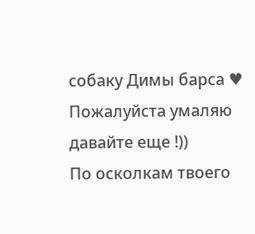собаку Димы барса ♥ Пожалуйста умаляю давайте еще !))
По осколкам твоего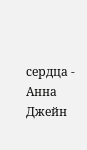сердца - Анна Джейн